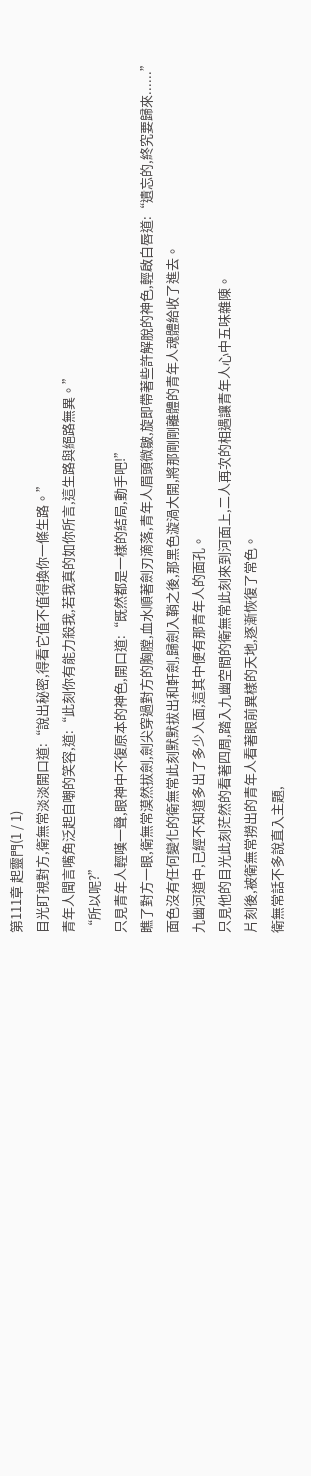第111章 起靈門(1 / 1)
目光盯視對方,衛無常淡淡開口道:“說出秘密,得看它值不值得換你一條生路。”
青年人聞言嘴角泛起自嘲的笑容,道:“此刻你有能力殺我,若我真的如你所言,這生路與絕路無異。”
“所以呢?”
只見青年人輕嘆一聲,眼神中不復原本的神色,開口道:“既然都是一樣的結局,動手吧!”
瞧了對方一眼,衛無常漠然拔劍,劍尖穿過對方的胸膛,血水順著劍刃滴落,青年人眉頭微皺,旋即帶著些許解脫的神色,輕啟白唇道:“遺忘的,終究要歸來......”
面色沒有任何變化的衛無常此刻默默拔出和軒劍,歸劍入鞘之後,那黑色漩渦大開,將那剛剛離體的青年人魂體給收了進去。
九幽河道中,已經不知道多出了多少人面,這其中便有那青年人的面孔。
只見他的目光此刻茫然的看著四周,踏入九幽空間的衛無常此刻來到河面上,二人再次的相遇讓青年人心中五味雜陳。
片刻後,被衛無常撈出的青年人看著眼前異樣的天地,逐漸恢復了常色。
衛無常話不多說直入主題,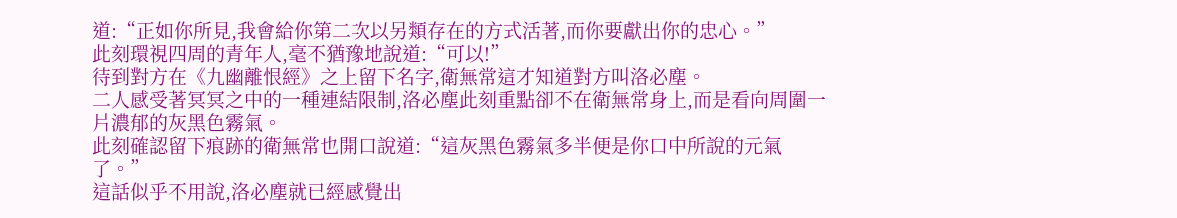道:“正如你所見,我會給你第二次以另類存在的方式活著,而你要獻出你的忠心。”
此刻環視四周的青年人,毫不猶豫地說道:“可以!”
待到對方在《九幽離恨經》之上留下名字,衛無常這才知道對方叫洛必塵。
二人感受著冥冥之中的一種連結限制,洛必塵此刻重點卻不在衛無常身上,而是看向周圍一片濃郁的灰黑色霧氣。
此刻確認留下痕跡的衛無常也開口說道:“這灰黑色霧氣多半便是你口中所說的元氣了。”
這話似乎不用說,洛必塵就已經感覺出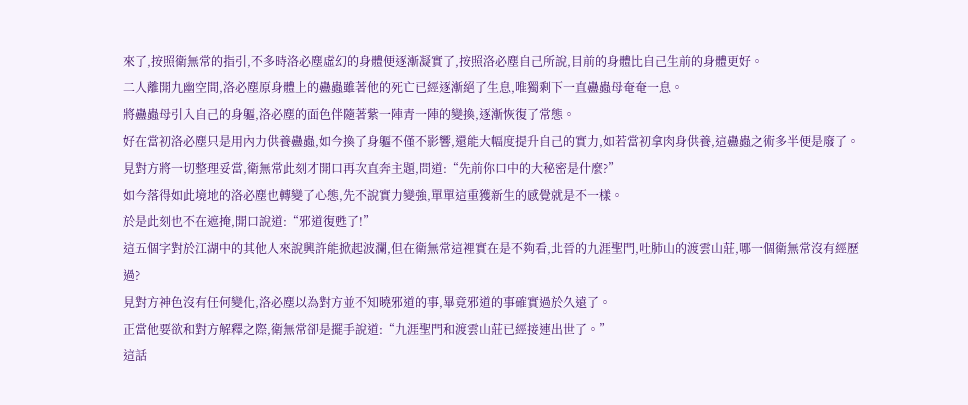來了,按照衛無常的指引,不多時洛必塵虛幻的身體便逐漸凝實了,按照洛必塵自己所說,目前的身體比自己生前的身體更好。
二人離開九幽空間,洛必塵原身體上的蠱蟲雖著他的死亡已經逐漸絕了生息,唯獨剩下一直蠱蟲母奄奄一息。
將蠱蟲母引入自己的身軀,洛必塵的面色伴隨著紫一陣青一陣的變換,逐漸恢復了常態。
好在當初洛必塵只是用內力供養蠱蟲,如今換了身軀不僅不影響,還能大幅度提升自己的實力,如若當初拿肉身供養,這蠱蟲之術多半便是廢了。
見對方將一切整理妥當,衛無常此刻才開口再次直奔主題,問道:“先前你口中的大秘密是什麼?”
如今落得如此境地的洛必塵也轉變了心態,先不說實力變強,單單這重獲新生的感覺就是不一樣。
於是此刻也不在遮掩,開口說道:“邪道復甦了!”
這五個字對於江湖中的其他人來說興許能掀起波瀾,但在衛無常這裡實在是不夠看,北晉的九涯聖門,吐肺山的渡雲山莊,哪一個衛無常沒有經歷過?
見對方神色沒有任何變化,洛必塵以為對方並不知曉邪道的事,畢竟邪道的事確實過於久遠了。
正當他要欲和對方解釋之際,衛無常卻是擺手說道:“九涯聖門和渡雲山莊已經接連出世了。”
這話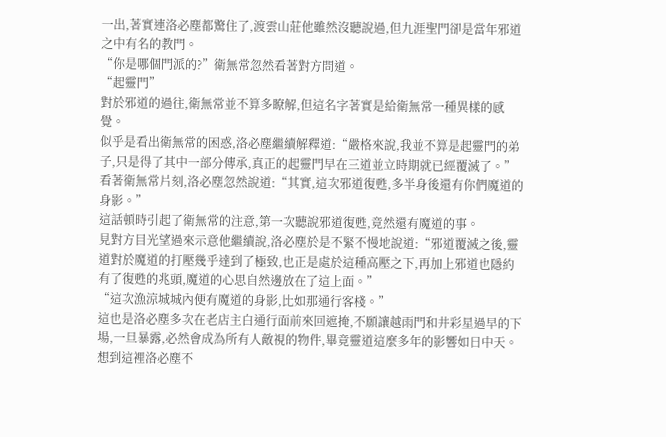一出,著實連洛必塵都驚住了,渡雲山莊他雖然沒聽說過,但九涯聖門卻是當年邪道之中有名的教門。
“你是哪個門派的?”衛無常忽然看著對方問道。
“起靈門”
對於邪道的過往,衛無常並不算多瞭解,但這名字著實是給衛無常一種異樣的感覺。
似乎是看出衛無常的困惑,洛必塵繼續解釋道:“嚴格來說,我並不算是起靈門的弟子,只是得了其中一部分傳承,真正的起靈門早在三道並立時期就已經覆滅了。”
看著衛無常片刻,洛必塵忽然說道:“其實,這次邪道復甦,多半身後還有你們魔道的身影。”
這話頓時引起了衛無常的注意,第一次聽說邪道復甦,竟然還有魔道的事。
見對方目光望過來示意他繼續說,洛必塵於是不緊不慢地說道:“邪道覆滅之後,靈道對於魔道的打壓幾乎達到了極致,也正是處於這種高壓之下,再加上邪道也隱約有了復甦的兆頭,魔道的心思自然邊放在了這上面。”
“這次漁涼城城內便有魔道的身影,比如那通行客棧。”
這也是洛必塵多次在老店主白通行面前來回遮掩,不願讓越雨門和井彩星過早的下場,一旦暴露,必然會成為所有人敵視的物件,畢竟靈道這麼多年的影響如日中天。
想到這裡洛必塵不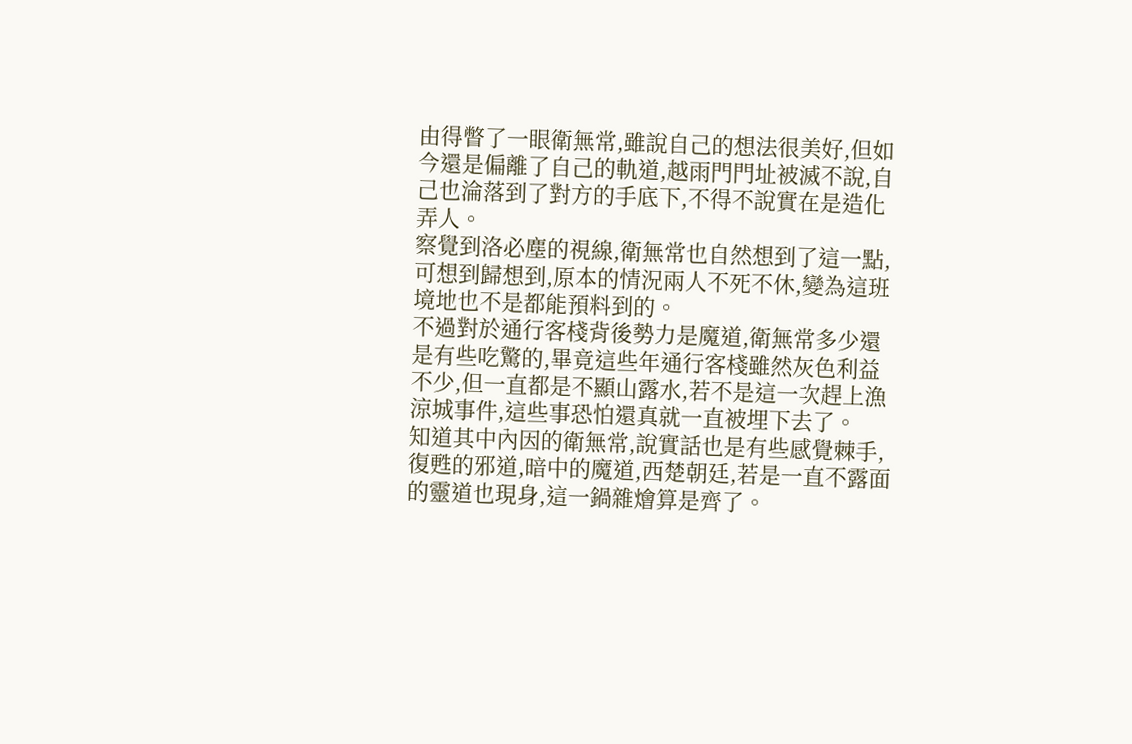由得瞥了一眼衛無常,雖說自己的想法很美好,但如今還是偏離了自己的軌道,越雨門門址被滅不說,自己也淪落到了對方的手底下,不得不說實在是造化弄人。
察覺到洛必塵的視線,衛無常也自然想到了這一點,可想到歸想到,原本的情況兩人不死不休,變為這班境地也不是都能預料到的。
不過對於通行客棧背後勢力是魔道,衛無常多少還是有些吃驚的,畢竟這些年通行客棧雖然灰色利益不少,但一直都是不顯山露水,若不是這一次趕上漁涼城事件,這些事恐怕還真就一直被埋下去了。
知道其中內因的衛無常,說實話也是有些感覺棘手,復甦的邪道,暗中的魔道,西楚朝廷,若是一直不露面的靈道也現身,這一鍋雜燴算是齊了。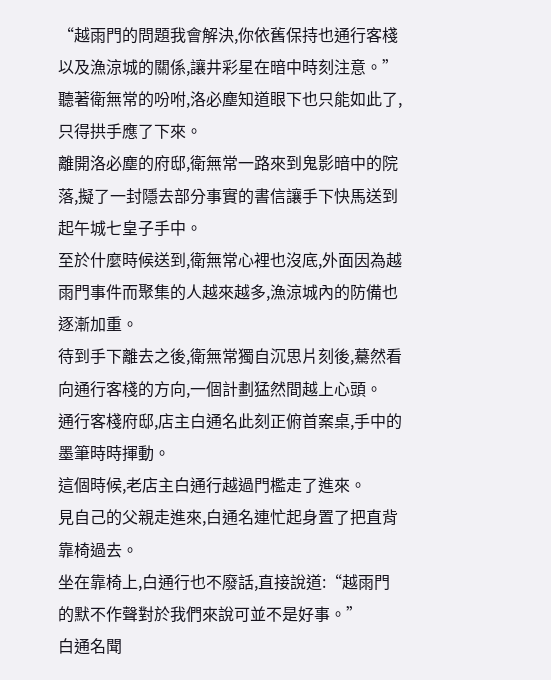“越雨門的問題我會解決,你依舊保持也通行客棧以及漁涼城的關係,讓井彩星在暗中時刻注意。”
聽著衛無常的吩咐,洛必塵知道眼下也只能如此了,只得拱手應了下來。
離開洛必塵的府邸,衛無常一路來到鬼影暗中的院落,擬了一封隱去部分事實的書信讓手下快馬送到起午城七皇子手中。
至於什麼時候送到,衛無常心裡也沒底,外面因為越雨門事件而聚集的人越來越多,漁涼城內的防備也逐漸加重。
待到手下離去之後,衛無常獨自沉思片刻後,驀然看向通行客棧的方向,一個計劃猛然間越上心頭。
通行客棧府邸,店主白通名此刻正俯首案桌,手中的墨筆時時揮動。
這個時候,老店主白通行越過門檻走了進來。
見自己的父親走進來,白通名連忙起身置了把直背靠椅過去。
坐在靠椅上,白通行也不廢話,直接說道:“越雨門的默不作聲對於我們來說可並不是好事。”
白通名聞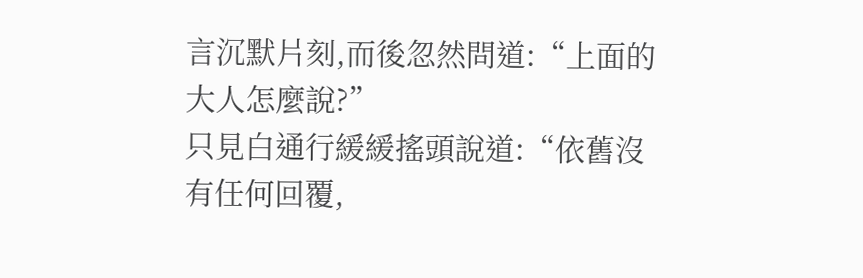言沉默片刻,而後忽然問道:“上面的大人怎麼說?”
只見白通行緩緩搖頭說道:“依舊沒有任何回覆,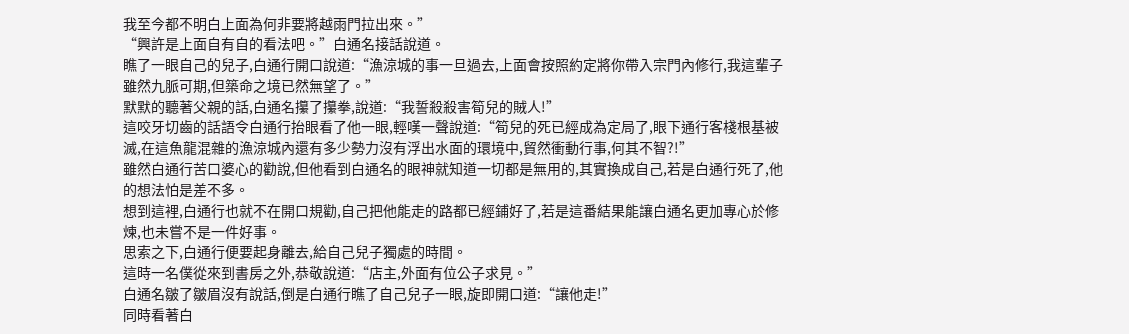我至今都不明白上面為何非要將越雨門拉出來。”
“興許是上面自有自的看法吧。”白通名接話說道。
瞧了一眼自己的兒子,白通行開口說道:“漁涼城的事一旦過去,上面會按照約定將你帶入宗門內修行,我這輩子雖然九脈可期,但築命之境已然無望了。”
默默的聽著父親的話,白通名攥了攥拳,說道:“我誓殺殺害筍兒的賊人!”
這咬牙切齒的話語令白通行抬眼看了他一眼,輕嘆一聲說道:“筍兒的死已經成為定局了,眼下通行客棧根基被滅,在這魚龍混雜的漁涼城內還有多少勢力沒有浮出水面的環境中,貿然衝動行事,何其不智?!”
雖然白通行苦口婆心的勸說,但他看到白通名的眼神就知道一切都是無用的,其實換成自己,若是白通行死了,他的想法怕是差不多。
想到這裡,白通行也就不在開口規勸,自己把他能走的路都已經鋪好了,若是這番結果能讓白通名更加專心於修煉,也未嘗不是一件好事。
思索之下,白通行便要起身離去,給自己兒子獨處的時間。
這時一名僕從來到書房之外,恭敬說道:“店主,外面有位公子求見。”
白通名皺了皺眉沒有說話,倒是白通行瞧了自己兒子一眼,旋即開口道:“讓他走!”
同時看著白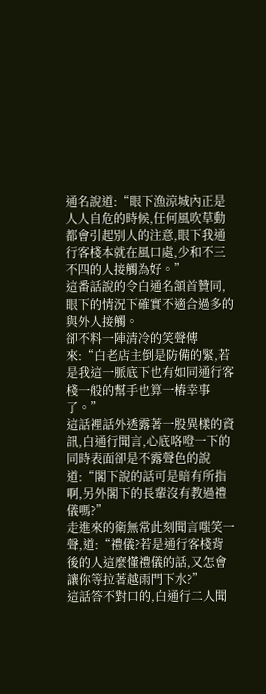通名說道:“眼下漁涼城內正是人人自危的時候,任何風吹草動都會引起別人的注意,眼下我通行客棧本就在風口處,少和不三不四的人接觸為好。”
這番話說的令白通名頷首贊同,眼下的情況下確實不適合過多的與外人接觸。
卻不料一陣清冷的笑聲傳來:“白老店主倒是防備的緊,若是我這一脈底下也有如同通行客棧一般的幫手也算一樁幸事了。”
這話裡話外透露著一股異樣的資訊,白通行聞言,心底咯噔一下的同時表面卻是不露聲色的說道:“閣下說的話可是暗有所指啊,另外閣下的長輩沒有教過禮儀嗎?”
走進來的衛無常此刻聞言嗤笑一聲,道:“禮儀?若是通行客棧背後的人這麼懂禮儀的話,又怎會讓你等拉著越雨門下水?”
這話答不對口的,白通行二人聞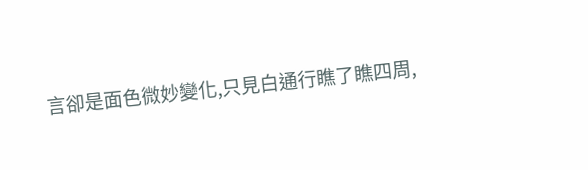言卻是面色微妙變化,只見白通行瞧了瞧四周,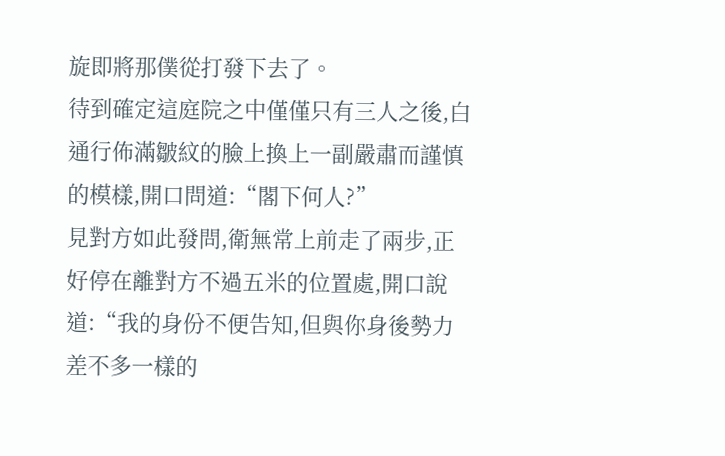旋即將那僕從打發下去了。
待到確定這庭院之中僅僅只有三人之後,白通行佈滿皺紋的臉上換上一副嚴肅而謹慎的模樣,開口問道:“閣下何人?”
見對方如此發問,衛無常上前走了兩步,正好停在離對方不過五米的位置處,開口說道:“我的身份不便告知,但與你身後勢力差不多一樣的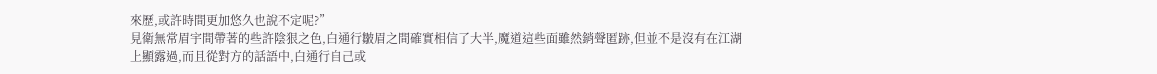來歷,或許時間更加悠久也說不定呢?”
見衛無常眉宇間帶著的些許陰狠之色,白通行皺眉之間確實相信了大半,魔道這些面雖然銷聲匿跡,但並不是沒有在江湖上顯露過,而且從對方的話語中,白通行自己或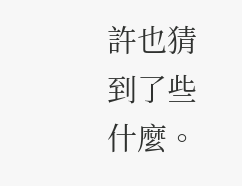許也猜到了些什麼。